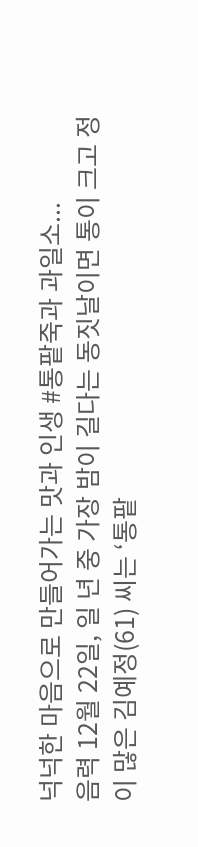넉넉한 마음으로 만들어가는 맛과 인생 #통팥죽과 과일소...
음력 12월 22일, 일 년 중 가장 밤이 길다는 동짓날이면 통이 크고 정이 많은 김예정(61) 씨는 ‘통팥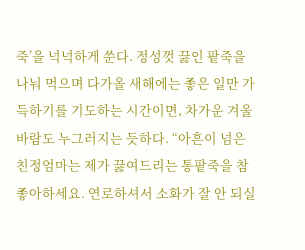죽’을 넉넉하게 쑨다. 정성껏 끓인 팥죽을 나눠 먹으며 다가올 새해에는 좋은 일만 가득하기를 기도하는 시간이면, 차가운 겨울바람도 누그러지는 듯하다. “아흔이 넘은 친정엄마는 제가 끓여드리는 통팥죽을 참 좋아하세요. 연로하셔서 소화가 잘 안 되실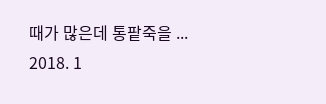때가 많은데 통팥죽을 ...
2018. 1